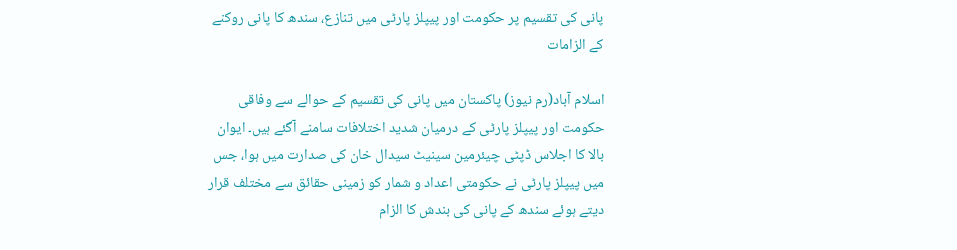پانی کی تقسیم پر حکومت اور پیپلز پارٹی میں تنازع، سندھ کا پانی روکنے کے الزامات

اسلام آباد(رم نیوز) پاکستان میں پانی کی تقسیم کے حوالے سے وفاقی حکومت اور پیپلز پارٹی کے درمیان شدید اختلافات سامنے آگئے ہیں۔ ایوان بالا کا اجلاس ڈپٹی چیئرمین سینیٹ سیدال خان کی صدارت میں ہوا، جس میں پیپلز پارٹی نے حکومتی اعداد و شمار کو زمینی حقائق سے مختلف قرار دیتے ہوئے سندھ کے پانی کی بندش کا الزام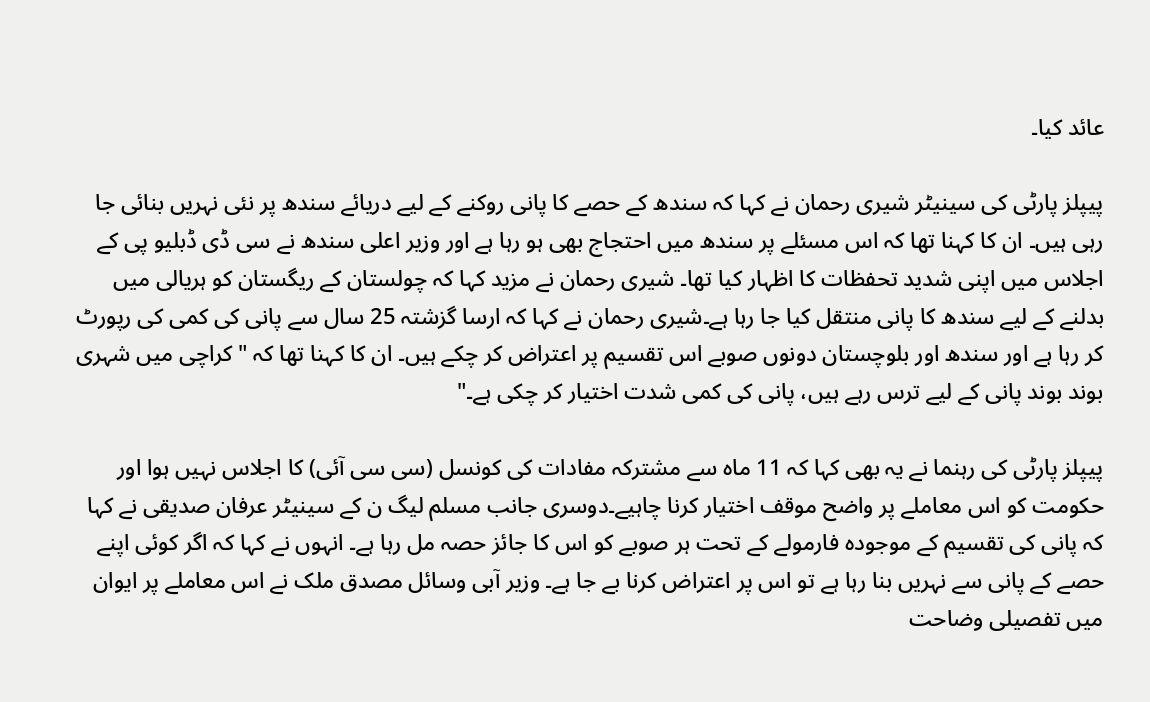عائد کیا۔

پیپلز پارٹی کی سینیٹر شیری رحمان نے کہا کہ سندھ کے حصے کا پانی روکنے کے لیے دریائے سندھ پر نئی نہریں بنائی جا رہی ہیں۔ ان کا کہنا تھا کہ اس مسئلے پر سندھ میں احتجاج بھی ہو رہا ہے اور وزیر اعلی سندھ نے سی ڈی ڈبلیو پی کے اجلاس میں اپنی شدید تحفظات کا اظہار کیا تھا۔ شیری رحمان نے مزید کہا کہ چولستان کے ریگستان کو ہریالی میں بدلنے کے لیے سندھ کا پانی منتقل کیا جا رہا ہے۔شیری رحمان نے کہا کہ ارسا گزشتہ 25 سال سے پانی کی کمی کی رپورٹ کر رہا ہے اور سندھ اور بلوچستان دونوں صوبے اس تقسیم پر اعتراض کر چکے ہیں۔ ان کا کہنا تھا کہ "کراچی میں شہری بوند بوند پانی کے لیے ترس رہے ہیں، پانی کی کمی شدت اختیار کر چکی ہے۔"

پیپلز پارٹی کی رہنما نے یہ بھی کہا کہ 11 ماہ سے مشترکہ مفادات کی کونسل (سی سی آئی) کا اجلاس نہیں ہوا اور حکومت کو اس معاملے پر واضح موقف اختیار کرنا چاہیے۔دوسری جانب مسلم لیگ ن کے سینیٹر عرفان صدیقی نے کہا کہ پانی کی تقسیم کے موجودہ فارمولے کے تحت ہر صوبے کو اس کا جائز حصہ مل رہا ہے۔ انہوں نے کہا کہ اگر کوئی اپنے حصے کے پانی سے نہریں بنا رہا ہے تو اس پر اعتراض کرنا بے جا ہے۔ وزیر آبی وسائل مصدق ملک نے اس معاملے پر ایوان میں تفصیلی وضاحت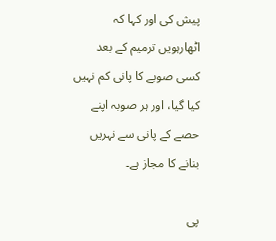پیش کی اور کہا کہ اٹھارہویں ترمیم کے بعد کسی صوبے کا پانی کم نہیں کیا گیا، اور ہر صوبہ اپنے حصے کے پانی سے نہریں بنانے کا مجاز ہے۔

پی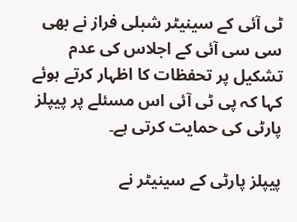ٹی آئی کے سینیٹر شبلی فراز نے بھی سی سی آئی کے اجلاس کی عدم تشکیل پر تحفظات کا اظہار کرتے ہوئے کہا کہ پی ٹی آئی اس مسئلے پر پیپلز پارٹی کی حمایت کرتی ہے۔

پیپلز پارٹی کے سینیٹر نے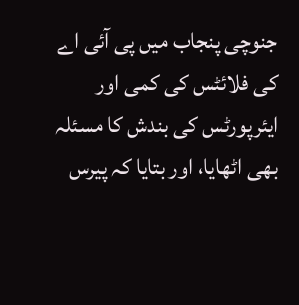جنوچی پنجاب میں پی آئی اے کی فلائٹس کی کمی اور ایئرپورٹس کی بندش کا مسئلہ بھی اٹھایا، اور بتایا کہ پیرس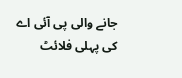جانے والی پی آئی اے کی پہلی فلائٹ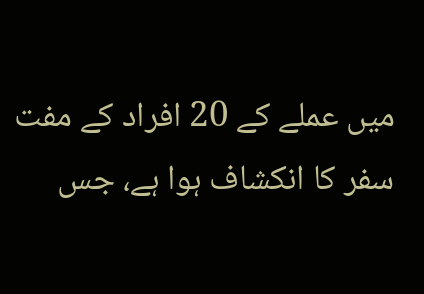میں عملے کے 20 افراد کے مفت سفر کا انکشاف ہوا ہے، جس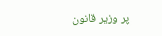پر وزیر قانون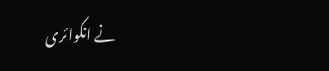نے انکوائری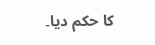کا حکم دیا۔